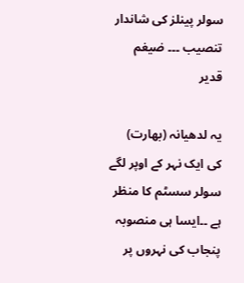سولر پینلز کی شاندار تنصیب ۔۔۔ ضیغم قدیر

یہ لدھیانہ (بھارت)  کی ایک نہر کے اوپر لگے سولر سسٹم کا منظر ہے ۔۔ایسا ہی منصوبہ پنجاب کی نہروں پر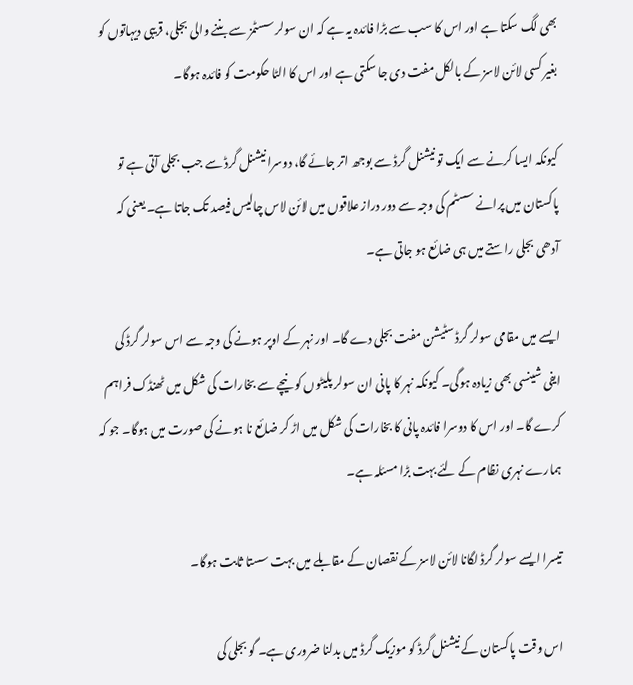بھی لگ سکتا ہے اور اس کا سب سے بڑا فائدہ یہ ہے کہ ان سولر سسٹمز سے بننے والی بجلی، قریبی دیہاتوں کو بغیر کسی لائن لاسز کے بالکل مفت دی جا سکتی ہے اور اس کا الٹا حکومت کو فائدہ ہوگا۔

کیونکہ ایسا کرنے سے ایک تو نیشنل گرڈ سے بوجھ اتر جائے گا، دوسرا نیشنل گرڈ سے جب بجلی آتی ہے تو پاکستان میں پرانے سسٹم کی وجہ سے دور دراز علاقوں میں لائن لاس چالیس فیصد تک جاتا ہے۔ یعنی کہ آدھی بجلی راستے میں ہی ضائع ہو جاتی ہے۔

ایسے میں مقامی سولر گرڈ سٹیشن مفت بجلی دے گا۔ اور نہر کے اوپر ہونے کی وجہ سے اس سولر گرڈ کی ایفی شینسی بھی زیادہ ہوگی۔ کیونکہ نہر کا پانی ان سولر پلیٹوں کو نیچے سے بخارات کی شکل میں ٹھنڈک فراہم کرے گا۔ اور اس کا دوسرا فائدہ پانی کا بخارات کی شکل میں اڑ کر ضائع نا ہونے کی صورت میں ہوگا۔ جو کہ ہمارے نہری نظام کے لئے بہت بڑا مسئلہ ہے۔

تیسرا ایسے سولر گرڈ لگانا لائن لاسز کے نقصان کے مقابلے میں بہت سستا ثابت ہوگا۔

اس وقت پاکستان کے نیشنل گرڈ کو موزیک گرڈ میں بدلنا ضروری ہے۔ گو بجلی کی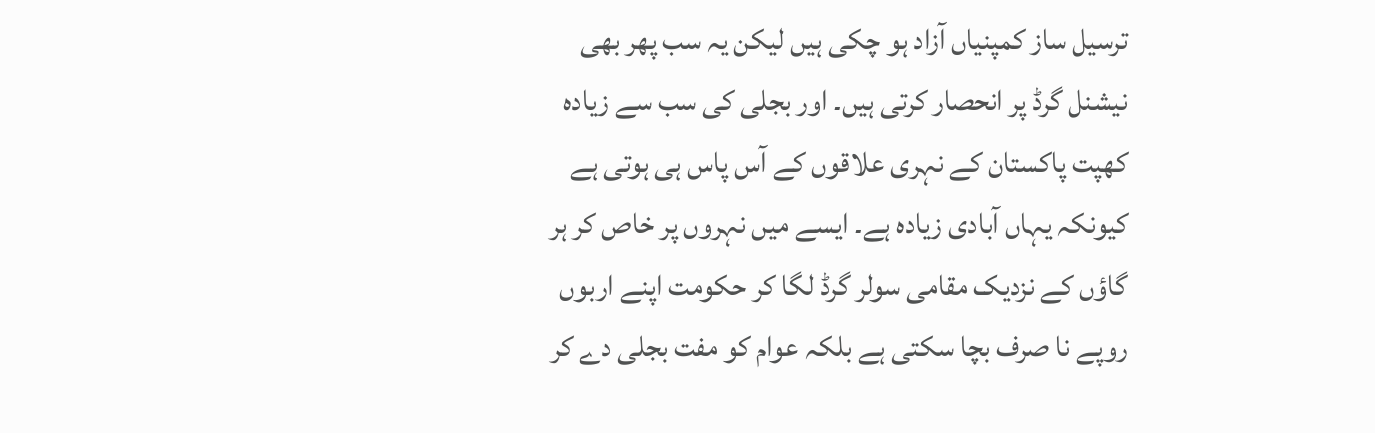ترسیل ساز کمپنیاں آزاد ہو چکی ہیں لیکن یہ سب پھر بھی نیشنل گرڈ پر انحصار کرتی ہیں۔ اور بجلی کی سب سے زیادہ کھپت پاکستان کے نہری علاقوں کے آس پاس ہی ہوتی ہے کیونکہ یہاں آبادی زیادہ ہے۔ ایسے میں نہروں پر خاص کر ہر گاؤں کے نزدیک مقامی سولر گرڈ لگا کر حکومت اپنے اربوں روپے نا صرف بچا سکتی ہے بلکہ عوام کو مفت بجلی دے کر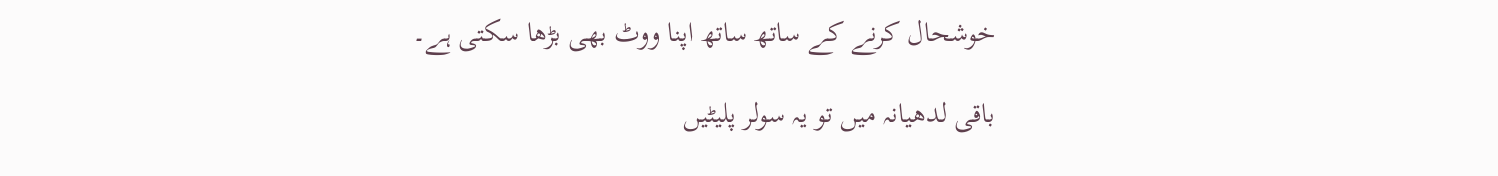خوشحال کرنے کے ساتھ ساتھ اپنا ووٹ بھی بڑھا سکتی ہے۔

باقی لدھیانہ میں تو یہ سولر پلیٹیں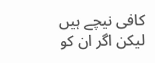کافی نیچے ہیں لیکن اگر ان کو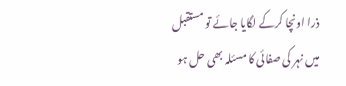ذرا اونچا کرکے لگایا جائے تو مستقبل میں نہر کی صفائی کا مسئلہ بھی حل ہو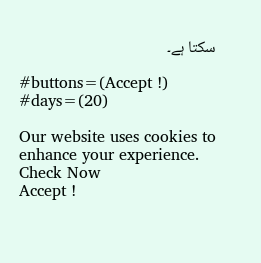سکتا ہے۔

#buttons=(Accept !) #days=(20)

Our website uses cookies to enhance your experience. Check Now
Accept !